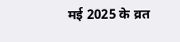मई 2025 के व्रत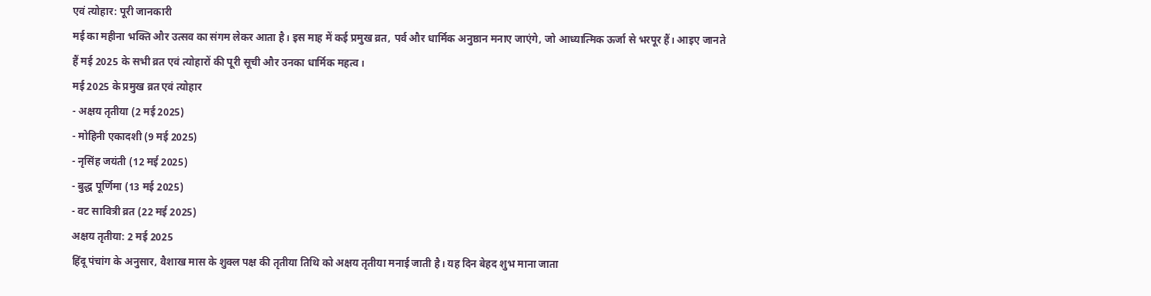एवं त्योहार: पूरी जानकारी
मई का महीना भक्ति और उत्सव का संगम लेकर आता है। इस माह में कई प्रमुख व्रत, पर्व और धार्मिक अनुष्ठान मनाए जाएंगे, जो आध्यात्मिक ऊर्जा से भरपूर हैं। आइए जानते हैं मई 2025 के सभी व्रत एवं त्योहारों की पूरी सूची और उनका धार्मिक महत्व।
मई 2025 के प्रमुख व्रत एवं त्योहार
- अक्षय तृतीया (2 मई 2025)
- मोहिनी एकादशी (9 मई 2025)
- नृसिंह जयंती (12 मई 2025)
- बुद्ध पूर्णिमा (13 मई 2025)
- वट सावित्री व्रत (22 मई 2025)
अक्षय तृतीया: 2 मई 2025
हिंदू पंचांग के अनुसार, वैशाख मास के शुक्ल पक्ष की तृतीया तिथि को अक्षय तृतीया मनाई जाती है। यह दिन बेहद शुभ माना जाता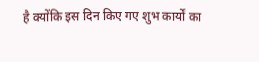है क्योंकि इस दिन किए गए शुभ कार्यों का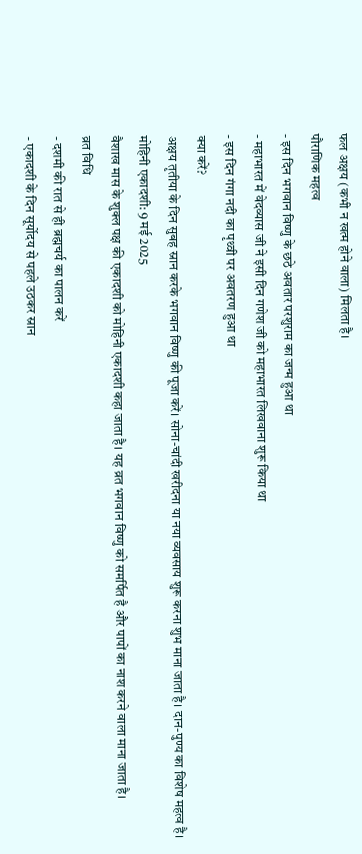फल अक्षय (कभी न खत्म होने वाला) मिलता है।
पौराणिक महत्व
- इस दिन भगवान विष्णु के छठे अवतार परशुराम का जन्म हुआ था
- महाभारत में वेदव्यास जी ने इसी दिन गणेश जी को महाभारत लिखवाना शुरू किया था
- इस दिन गंगा नदी का पृथ्वी पर अवतरण हुआ था
क्या करें?
अक्षय तृतीया के दिन सुबह स्नान करके भगवान विष्णु की पूजा करें। सोना-चांदी खरीदना या नया व्यवसाय शुरू करना शुभ माना जाता है। दान-पुण्य का विशेष महत्व है।
मोहिनी एकादशी: 9 मई 2025
वैशाख मास के शुक्ल पक्ष की एकादशी को मोहिनी एकादशी कहा जाता है। यह व्रत भगवान विष्णु को समर्पित है और पापों का नाश करने वाला माना जाता है।
व्रत विधि
- दशमी की रात से ही ब्रह्मचर्य का पालन करें
- एकादशी के दिन सूर्योदय से पहले उठकर स्नान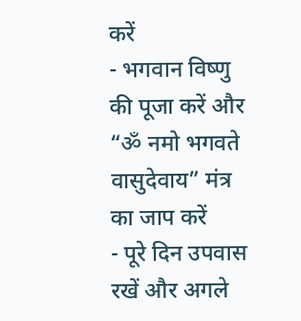करें
- भगवान विष्णु की पूजा करें और “ॐ नमो भगवते वासुदेवाय” मंत्र का जाप करें
- पूरे दिन उपवास रखें और अगले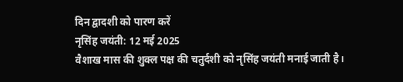दिन द्वादशी को पारण करें
नृसिंह जयंती: 12 मई 2025
वैशाख मास की शुक्ल पक्ष की चतुर्दशी को नृसिंह जयंती मनाई जाती है।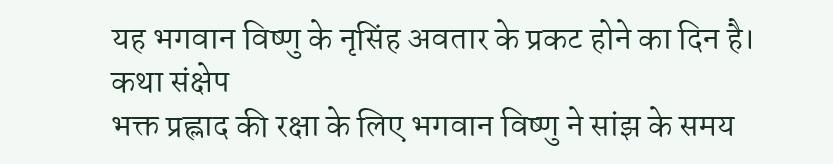यह भगवान विष्णु के नृसिंह अवतार के प्रकट होने का दिन है।
कथा संक्षेप
भक्त प्रह्लाद की रक्षा के लिए भगवान विष्णु ने सांझ के समय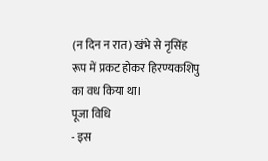(न दिन न रात) खंभे से नृसिंह रूप में प्रकट होकर हिरण्यकशिपु का वध किया था।
पूजा विधि
- इस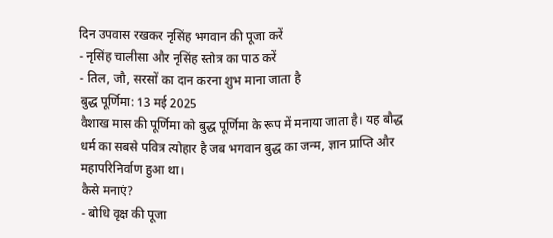दिन उपवास रखकर नृसिंह भगवान की पूजा करें
- नृसिंह चालीसा और नृसिंह स्तोत्र का पाठ करें
- तिल, जौ, सरसों का दान करना शुभ माना जाता है
बुद्ध पूर्णिमा: 13 मई 2025
वैशाख मास की पूर्णिमा को बुद्ध पूर्णिमा के रूप में मनाया जाता है। यह बौद्ध धर्म का सबसे पवित्र त्योहार है जब भगवान बुद्ध का जन्म, ज्ञान प्राप्ति और महापरिनिर्वाण हुआ था।
कैसे मनाएं?
- बोधि वृक्ष की पूजा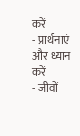करें
- प्रार्थनाएं और ध्यान करें
- जीवों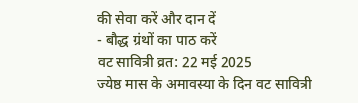की सेवा करें और दान दें
- बौद्ध ग्रंथों का पाठ करें
वट सावित्री व्रत: 22 मई 2025
ज्येष्ठ मास के अमावस्या के दिन वट सावित्री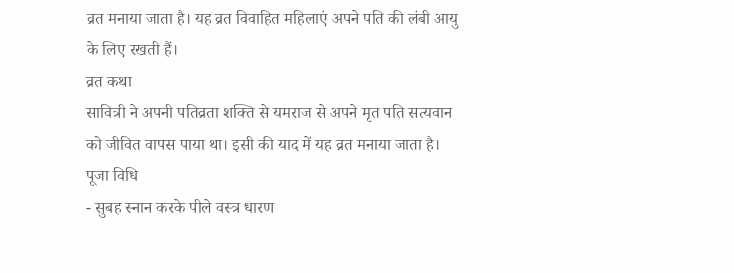व्रत मनाया जाता है। यह व्रत विवाहित महिलाएं अपने पति की लंबी आयु के लिए रखती हैं।
व्रत कथा
सावित्री ने अपनी पतिव्रता शक्ति से यमराज से अपने मृत पति सत्यवान को जीवित वापस पाया था। इसी की याद में यह व्रत मनाया जाता है।
पूजा विधि
- सुबह स्नान करके पीले वस्त्र धारण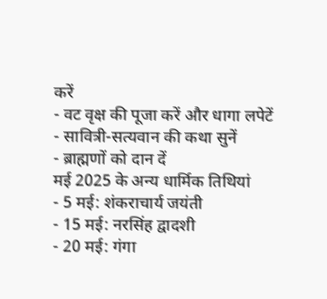करें
- वट वृक्ष की पूजा करें और धागा लपेटें
- सावित्री-सत्यवान की कथा सुनें
- ब्राह्मणों को दान दें
मई 2025 के अन्य धार्मिक तिथियां
- 5 मई: शंकराचार्य जयंती
- 15 मई: नरसिंह द्वादशी
- 20 मई: गंगा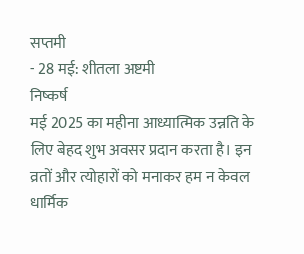सप्तमी
- 28 मई: शीतला अष्टमी
निष्कर्ष
मई 2025 का महीना आध्यात्मिक उन्नति के लिए बेहद शुभ अवसर प्रदान करता है। इन व्रतों और त्योहारों को मनाकर हम न केवल धार्मिक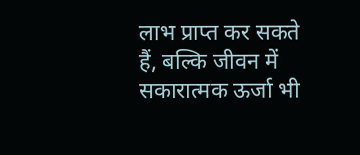लाभ प्राप्त कर सकते हैं, बल्कि जीवन में सकारात्मक ऊर्जा भी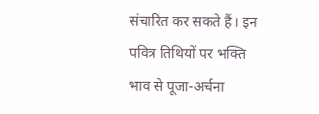संचारित कर सकते हैं। इन पवित्र तिथियों पर भक्ति भाव से पूजा-अर्चना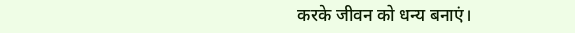करके जीवन को धन्य बनाएं।